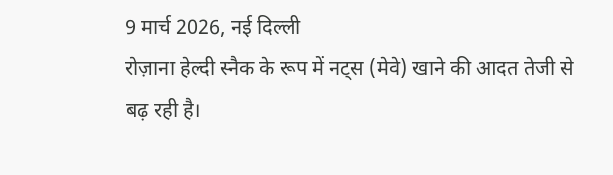9 मार्च 2026, नई दिल्ली
रोज़ाना हेल्दी स्नैक के रूप में नट्स (मेवे) खाने की आदत तेजी से बढ़ रही है।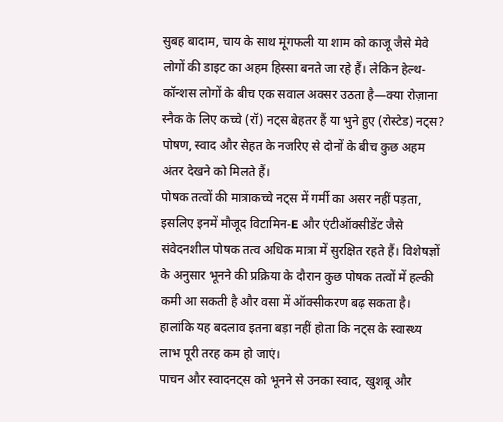सुबह बादाम, चाय के साथ मूंगफली या शाम को काजू जैसे मेवे लोगों की डाइट का अहम हिस्सा बनते जा रहे हैं। लेकिन हेल्थ-कॉन्शस लोगों के बीच एक सवाल अक्सर उठता है—क्या रोज़ाना स्नैक के लिए कच्चे (रॉ) नट्स बेहतर हैं या भुने हुए (रोस्टेड) नट्स? पोषण, स्वाद और सेहत के नजरिए से दोनों के बीच कुछ अहम अंतर देखने को मिलते हैं।
पोषक तत्वों की मात्राकच्चे नट्स में गर्मी का असर नहीं पड़ता, इसलिए इनमें मौजूद विटामिन-E और एंटीऑक्सीडेंट जैसे संवेदनशील पोषक तत्व अधिक मात्रा में सुरक्षित रहते हैं। विशेषज्ञों के अनुसार भूनने की प्रक्रिया के दौरान कुछ पोषक तत्वों में हल्की कमी आ सकती है और वसा में ऑक्सीकरण बढ़ सकता है। हालांकि यह बदलाव इतना बड़ा नहीं होता कि नट्स के स्वास्थ्य लाभ पूरी तरह कम हो जाएं।
पाचन और स्वादनट्स को भूनने से उनका स्वाद, खुशबू और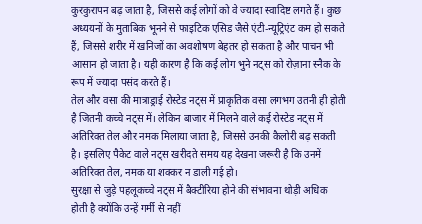कुरकुरापन बढ़ जाता है, जिससे कई लोगों को वे ज्यादा स्वादिष्ट लगते हैं। कुछ अध्ययनों के मुताबिक भूनने से फाइटिक एसिड जैसे एंटी-न्यूट्रिएंट कम हो सकते हैं, जिससे शरीर में खनिजों का अवशोषण बेहतर हो सकता है और पाचन भी आसान हो जाता है। यही कारण है कि कई लोग भुने नट्स को रोज़ाना स्नैक के रूप में ज्यादा पसंद करते हैं।
तेल और वसा की मात्राड्राई रोस्टेड नट्स में प्राकृतिक वसा लगभग उतनी ही होती है जितनी कच्चे नट्स में। लेकिन बाजार में मिलने वाले कई रोस्टेड नट्स में अतिरिक्त तेल और नमक मिलाया जाता है, जिससे उनकी कैलोरी बढ़ सकती है। इसलिए पैकेट वाले नट्स खरीदते समय यह देखना जरूरी है कि उनमें अतिरिक्त तेल, नमक या शक्कर न डाली गई हो।
सुरक्षा से जुड़े पहलूकच्चे नट्स में बैक्टीरिया होने की संभावना थोड़ी अधिक होती है क्योंकि उन्हें गर्मी से नहीं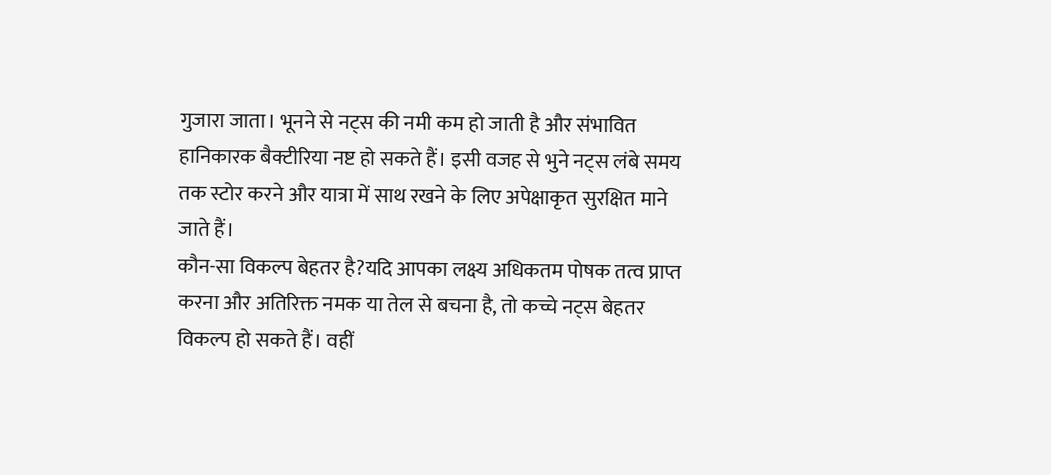गुजारा जाता। भूनने से नट्स की नमी कम हो जाती है और संभावित हानिकारक बैक्टीरिया नष्ट हो सकते हैं। इसी वजह से भुने नट्स लंबे समय तक स्टोर करने और यात्रा में साथ रखने के लिए अपेक्षाकृत सुरक्षित माने जाते हैं।
कौन-सा विकल्प बेहतर है?यदि आपका लक्ष्य अधिकतम पोषक तत्व प्राप्त करना और अतिरिक्त नमक या तेल से बचना है, तो कच्चे नट्स बेहतर विकल्प हो सकते हैं। वहीं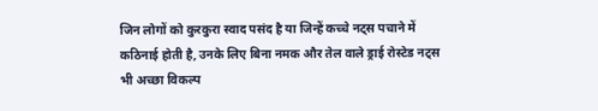जिन लोगों को कुरकुरा स्वाद पसंद है या जिन्हें कच्चे नट्स पचाने में कठिनाई होती है, उनके लिए बिना नमक और तेल वाले ड्राई रोस्टेड नट्स भी अच्छा विकल्प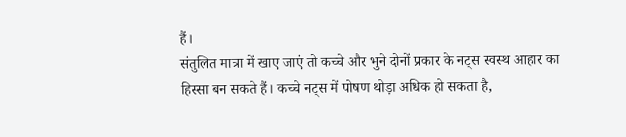हैं।
संतुलित मात्रा में खाए जाएं तो कच्चे और भुने दोनों प्रकार के नट्स स्वस्थ आहार का हिस्सा बन सकते हैं। कच्चे नट्स में पोषण थोड़ा अधिक हो सकता है,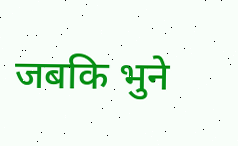जबकि भुने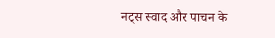नट्स स्वाद और पाचन के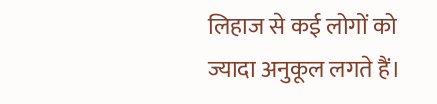लिहाज से कई लोगों को ज्यादा अनुकूल लगते हैं।